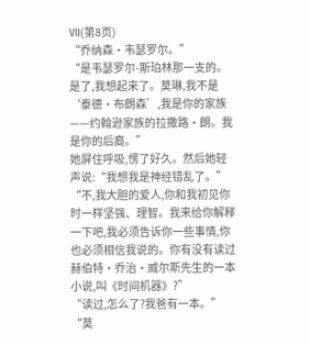Ⅶ(第8页)
“乔纳森·韦瑟罗尔。”
“是韦瑟罗尔-斯珀林那一支的。是了,我想起来了。莫琳,我不是‘泰德·布朗森’,我是你的家族——约翰逊家族的拉撒路·朗。我是你的后裔。”
她屏住呼吸,愣了好久。然后她轻声说:“我想我是神经错乱了。”
“不,我大胆的爱人,你和我初见你时一样坚强、理智。我来给你解释一下吧,我必须告诉你一些事情,你也必须相信我说的。你有没有读过赫伯特·乔治·威尔斯先生的一本小说,叫《时间机器》?”
“读过,怎么了?我爸有一本。”
“莫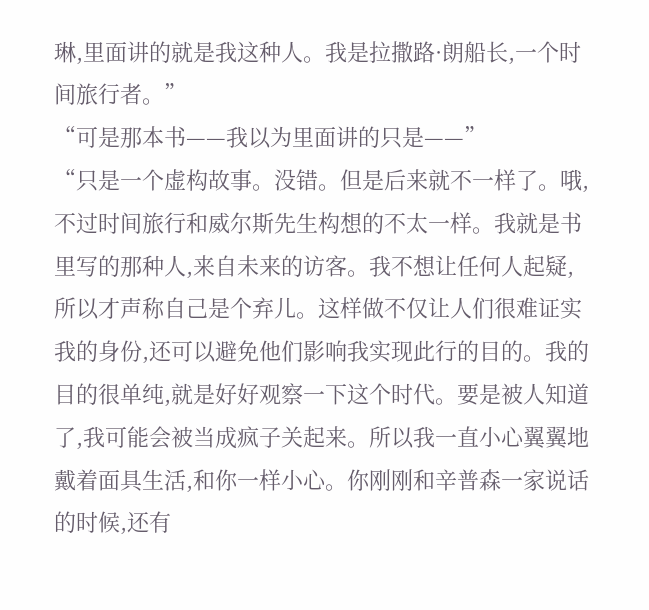琳,里面讲的就是我这种人。我是拉撒路·朗船长,一个时间旅行者。”
“可是那本书——我以为里面讲的只是——”
“只是一个虚构故事。没错。但是后来就不一样了。哦,不过时间旅行和威尔斯先生构想的不太一样。我就是书里写的那种人,来自未来的访客。我不想让任何人起疑,所以才声称自己是个弃儿。这样做不仅让人们很难证实我的身份,还可以避免他们影响我实现此行的目的。我的目的很单纯,就是好好观察一下这个时代。要是被人知道了,我可能会被当成疯子关起来。所以我一直小心翼翼地戴着面具生活,和你一样小心。你刚刚和辛普森一家说话的时候,还有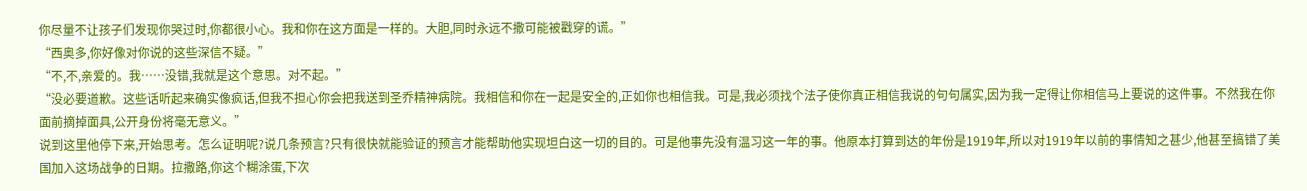你尽量不让孩子们发现你哭过时,你都很小心。我和你在这方面是一样的。大胆,同时永远不撒可能被戳穿的谎。”
“西奥多,你好像对你说的这些深信不疑。”
“不,不,亲爱的。我……没错,我就是这个意思。对不起。”
“没必要道歉。这些话听起来确实像疯话,但我不担心你会把我送到圣乔精神病院。我相信和你在一起是安全的,正如你也相信我。可是,我必须找个法子使你真正相信我说的句句属实,因为我一定得让你相信马上要说的这件事。不然我在你面前摘掉面具,公开身份将毫无意义。”
说到这里他停下来,开始思考。怎么证明呢?说几条预言?只有很快就能验证的预言才能帮助他实现坦白这一切的目的。可是他事先没有温习这一年的事。他原本打算到达的年份是1919年,所以对1919年以前的事情知之甚少,他甚至搞错了美国加入这场战争的日期。拉撒路,你这个糊涂蛋,下次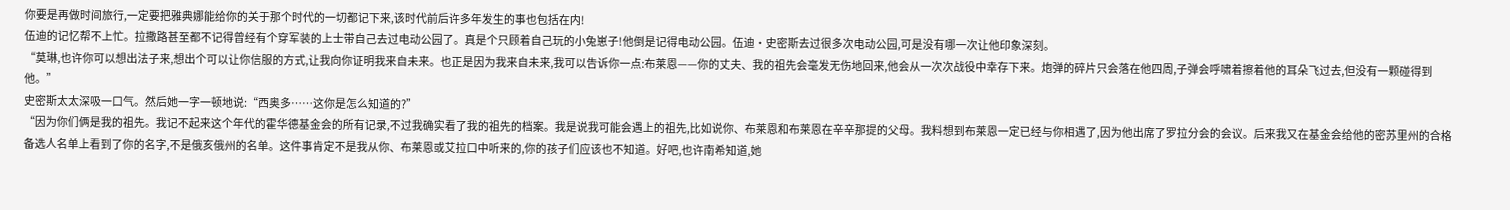你要是再做时间旅行,一定要把雅典娜能给你的关于那个时代的一切都记下来,该时代前后许多年发生的事也包括在内!
伍迪的记忆帮不上忙。拉撒路甚至都不记得曾经有个穿军装的上士带自己去过电动公园了。真是个只顾着自己玩的小兔崽子!他倒是记得电动公园。伍迪·史密斯去过很多次电动公园,可是没有哪一次让他印象深刻。
“莫琳,也许你可以想出法子来,想出个可以让你信服的方式,让我向你证明我来自未来。也正是因为我来自未来,我可以告诉你一点:布莱恩——你的丈夫、我的祖先会毫发无伤地回来,他会从一次次战役中幸存下来。炮弹的碎片只会落在他四周,子弹会呼啸着擦着他的耳朵飞过去,但没有一颗碰得到他。”
史密斯太太深吸一口气。然后她一字一顿地说:“西奥多……这你是怎么知道的?”
“因为你们俩是我的祖先。我记不起来这个年代的霍华德基金会的所有记录,不过我确实看了我的祖先的档案。我是说我可能会遇上的祖先,比如说你、布莱恩和布莱恩在辛辛那提的父母。我料想到布莱恩一定已经与你相遇了,因为他出席了罗拉分会的会议。后来我又在基金会给他的密苏里州的合格备选人名单上看到了你的名字,不是俄亥俄州的名单。这件事肯定不是我从你、布莱恩或艾拉口中听来的,你的孩子们应该也不知道。好吧,也许南希知道,她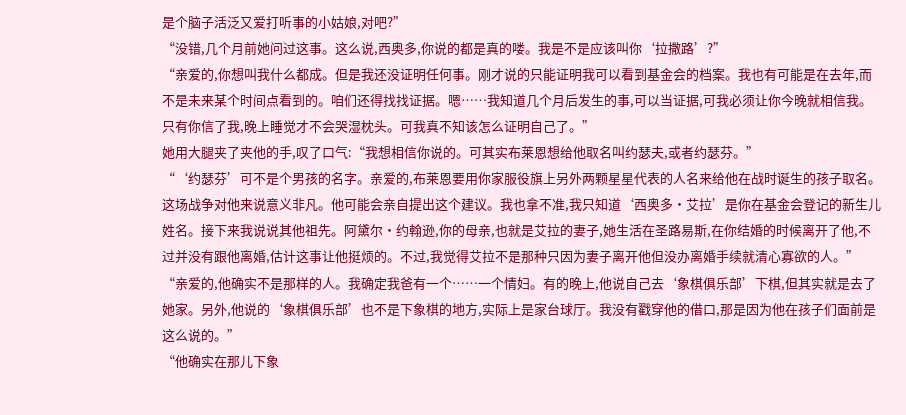是个脑子活泛又爱打听事的小姑娘,对吧?”
“没错,几个月前她问过这事。这么说,西奥多,你说的都是真的喽。我是不是应该叫你‘拉撒路’?”
“亲爱的,你想叫我什么都成。但是我还没证明任何事。刚才说的只能证明我可以看到基金会的档案。我也有可能是在去年,而不是未来某个时间点看到的。咱们还得找找证据。嗯……我知道几个月后发生的事,可以当证据,可我必须让你今晚就相信我。只有你信了我,晚上睡觉才不会哭湿枕头。可我真不知该怎么证明自己了。”
她用大腿夹了夹他的手,叹了口气:“我想相信你说的。可其实布莱恩想给他取名叫约瑟夫,或者约瑟芬。”
“‘约瑟芬’可不是个男孩的名字。亲爱的,布莱恩要用你家服役旗上另外两颗星星代表的人名来给他在战时诞生的孩子取名。这场战争对他来说意义非凡。他可能会亲自提出这个建议。我也拿不准,我只知道‘西奥多·艾拉’是你在基金会登记的新生儿姓名。接下来我说说其他祖先。阿黛尔·约翰逊,你的母亲,也就是艾拉的妻子,她生活在圣路易斯,在你结婚的时候离开了他,不过并没有跟他离婚,估计这事让他挺烦的。不过,我觉得艾拉不是那种只因为妻子离开他但没办离婚手续就清心寡欲的人。”
“亲爱的,他确实不是那样的人。我确定我爸有一个……一个情妇。有的晚上,他说自己去‘象棋俱乐部’下棋,但其实就是去了她家。另外,他说的‘象棋俱乐部’也不是下象棋的地方,实际上是家台球厅。我没有戳穿他的借口,那是因为他在孩子们面前是这么说的。”
“他确实在那儿下象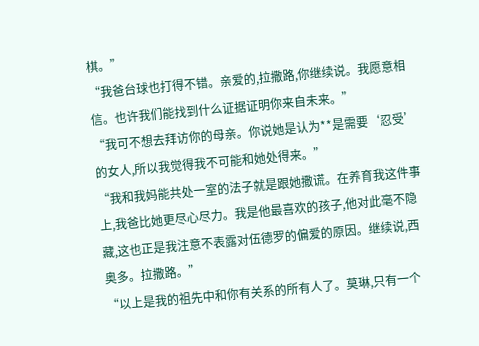棋。”
“我爸台球也打得不错。亲爱的,拉撒路,你继续说。我愿意相信。也许我们能找到什么证据证明你来自未来。”
“我可不想去拜访你的母亲。你说她是认为**是需要‘忍受’的女人,所以我觉得我不可能和她处得来。”
“我和我妈能共处一室的法子就是跟她撒谎。在养育我这件事上,我爸比她更尽心尽力。我是他最喜欢的孩子,他对此毫不隐藏,这也正是我注意不表露对伍德罗的偏爱的原因。继续说,西奥多。拉撒路。”
“以上是我的祖先中和你有关系的所有人了。莫琳,只有一个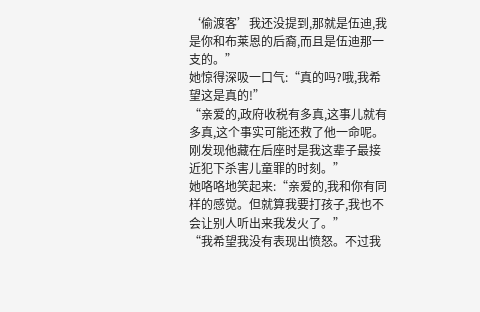‘偷渡客’我还没提到,那就是伍迪,我是你和布莱恩的后裔,而且是伍迪那一支的。”
她惊得深吸一口气:“真的吗?哦,我希望这是真的!”
“亲爱的,政府收税有多真,这事儿就有多真,这个事实可能还救了他一命呢。刚发现他藏在后座时是我这辈子最接近犯下杀害儿童罪的时刻。”
她咯咯地笑起来:“亲爱的,我和你有同样的感觉。但就算我要打孩子,我也不会让别人听出来我发火了。”
“我希望我没有表现出愤怒。不过我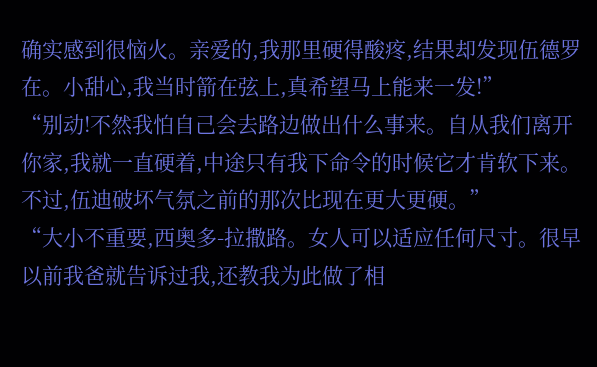确实感到很恼火。亲爱的,我那里硬得酸疼,结果却发现伍德罗在。小甜心,我当时箭在弦上,真希望马上能来一发!”
“别动!不然我怕自己会去路边做出什么事来。自从我们离开你家,我就一直硬着,中途只有我下命令的时候它才肯软下来。不过,伍迪破坏气氛之前的那次比现在更大更硬。”
“大小不重要,西奥多-拉撒路。女人可以适应任何尺寸。很早以前我爸就告诉过我,还教我为此做了相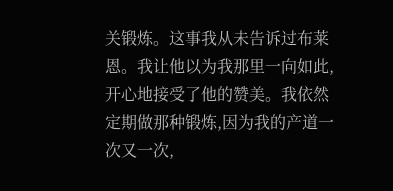关锻炼。这事我从未告诉过布莱恩。我让他以为我那里一向如此,开心地接受了他的赞美。我依然定期做那种锻炼,因为我的产道一次又一次,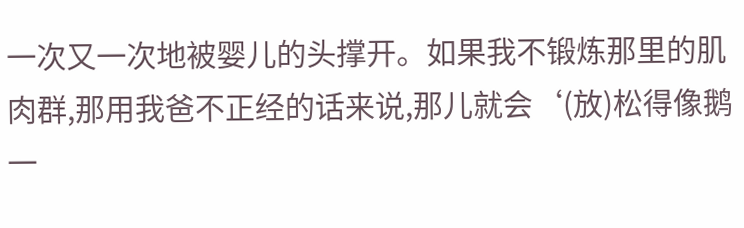一次又一次地被婴儿的头撑开。如果我不锻炼那里的肌肉群,那用我爸不正经的话来说,那儿就会‘(放)松得像鹅一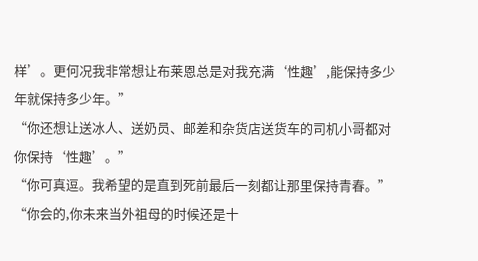样’。更何况我非常想让布莱恩总是对我充满‘性趣’,能保持多少年就保持多少年。”
“你还想让送冰人、送奶员、邮差和杂货店送货车的司机小哥都对你保持‘性趣’。”
“你可真逗。我希望的是直到死前最后一刻都让那里保持青春。”
“你会的,你未来当外祖母的时候还是十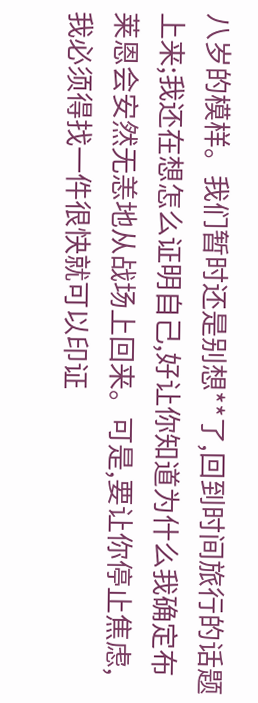八岁的模样。我们暂时还是别想**了,回到时间旅行的话题上来;我还在想怎么证明自己,好让你知道为什么我确定布莱恩会安然无恙地从战场上回来。可是,要让你停止焦虑,我必须得找一件很快就可以印证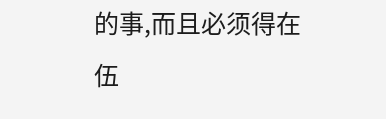的事,而且必须得在伍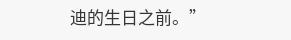迪的生日之前。”